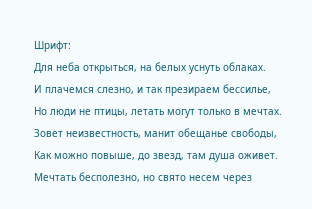Шрифт:
Для неба открыться, на белых уснуть облаках.
И плачемся слезно, и так презираем бессилье,
Но люди не птицы, летать могут только в мечтах.
Зовет неизвестность, манит обещанье свободы,
Как можно повыше, до звезд, там душа оживет.
Мечтать бесполезно, но свято несем через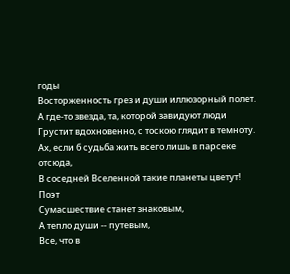годы
Восторженность грез и души иллюзорный полет.
А где-то звезда, та, которой завидуют люди
Грустит вдохновенно, с тоскою глядит в темноту.
Ах, если б судьба жить всего лишь в парсеке отсюда,
В соседней Вселенной такие планеты цветут!
Поэт
Сумасшествие станет знаковым,
А тепло души -- путевым,
Все, что в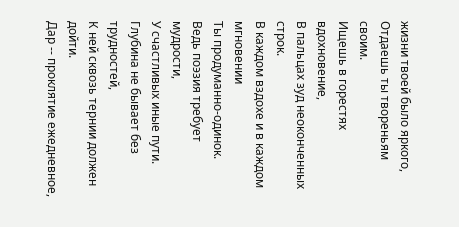жизни твоей было яркого,
Отдаешь ты твореньям своим.
Ищешь в горестях вдохновение,
В пальцах зуд неоконченных строк.
В каждом вздохе и в каждом мгновении
Ты продуманно-одинок.
Ведь поэзия требует мудрости,
У счастливых иные пути.
Глубина не бывает без трудностей,
К ней сквозь тернии должен дойти.
Дар -- проклятие ежедневное,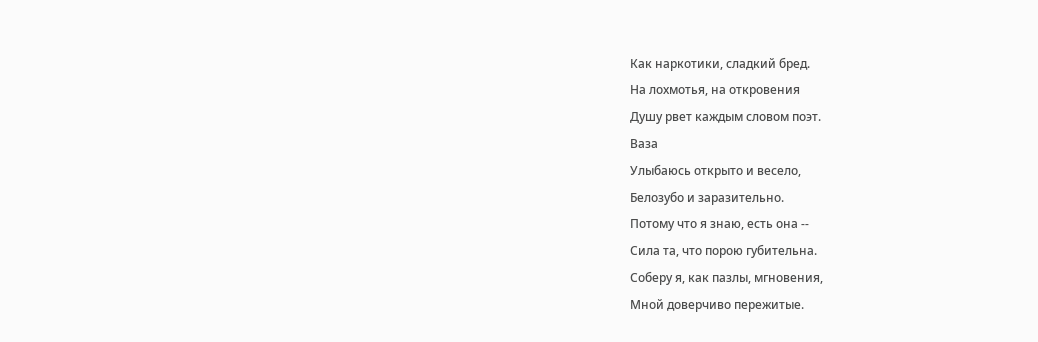Как наркотики, сладкий бред.
На лохмотья, на откровения
Душу рвет каждым словом поэт.
Ваза
Улыбаюсь открыто и весело,
Белозубо и заразительно.
Потому что я знаю, есть она --
Сила та, что порою губительна.
Соберу я, как пазлы, мгновения,
Мной доверчиво пережитые.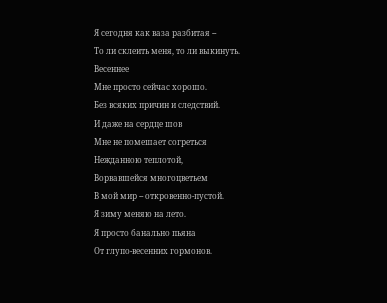Я сегодня как ваза разбитая --
То ли склеить меня, то ли выкинуть.
Весеннее
Мне просто сейчас хорошо.
Без всяких причин и следствий.
И даже на сердце шов
Мне не помешает согреться
Нежданною теплотой,
Ворвавшейся многоцветьем
В мой мир -- откровенно-пустой.
Я зиму меняю на лето.
Я просто банально пьяна
От глупо-весенних гормонов.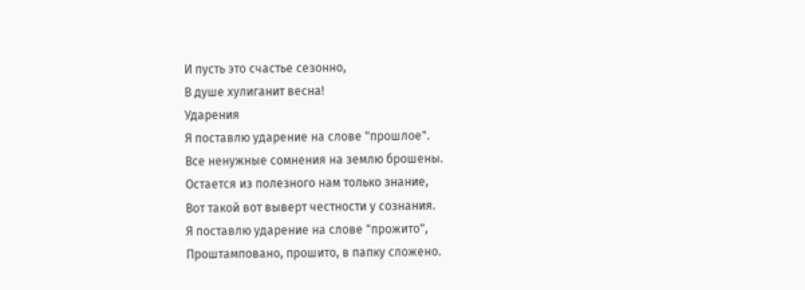И пусть это счастье сезонно,
В душе хулиганит весна!
Ударения
Я поставлю ударение на слове "прошлое".
Все ненужные сомнения на землю брошены.
Остается из полезного нам только знание,
Вот такой вот выверт честности у сознания.
Я поставлю ударение на слове "прожито",
Проштамповано, прошито, в папку сложено.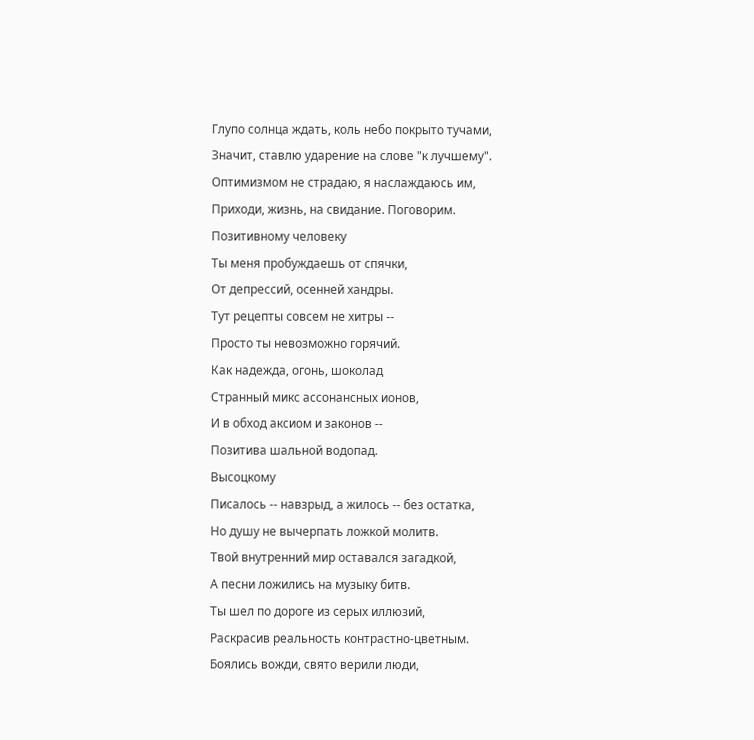Глупо солнца ждать, коль небо покрыто тучами,
Значит, ставлю ударение на слове "к лучшему".
Оптимизмом не страдаю, я наслаждаюсь им,
Приходи, жизнь, на свидание. Поговорим.
Позитивному человеку
Ты меня пробуждаешь от спячки,
От депрессий, осенней хандры.
Тут рецепты совсем не хитры --
Просто ты невозможно горячий.
Как надежда, огонь, шоколад
Странный микс ассонансных ионов,
И в обход аксиом и законов --
Позитива шальной водопад.
Высоцкому
Писалось -- навзрыд, а жилось -- без остатка,
Но душу не вычерпать ложкой молитв.
Твой внутренний мир оставался загадкой,
А песни ложились на музыку битв.
Ты шел по дороге из серых иллюзий,
Раскрасив реальность контрастно-цветным.
Боялись вожди, свято верили люди,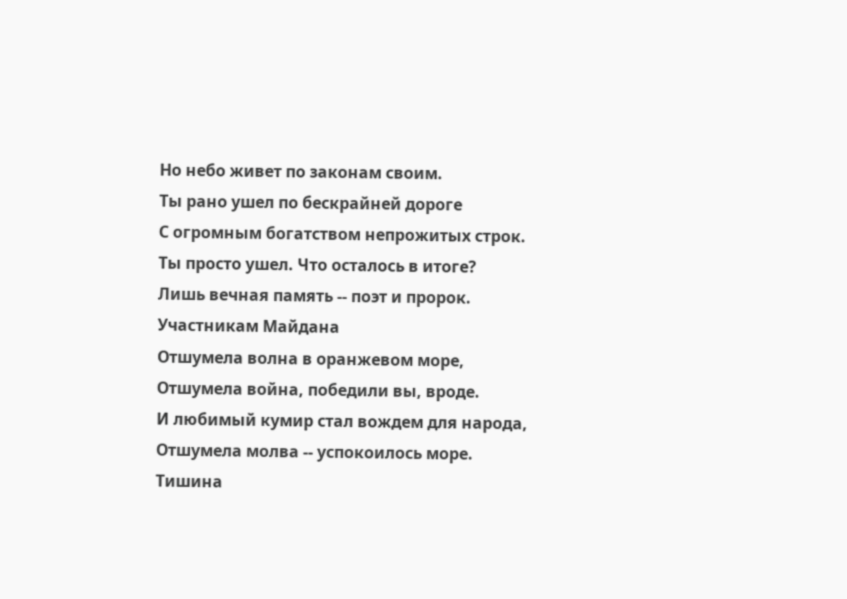Но небо живет по законам своим.
Ты рано ушел по бескрайней дороге
С огромным богатством непрожитых строк.
Ты просто ушел. Что осталось в итоге?
Лишь вечная память -- поэт и пророк.
Участникам Майдана
Отшумела волна в оранжевом море,
Отшумела война, победили вы, вроде.
И любимый кумир стал вождем для народа,
Отшумела молва -- успокоилось море.
Тишина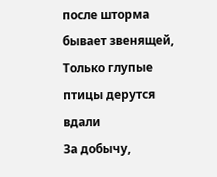после шторма бывает звенящей,
Только глупые птицы дерутся вдали
За добычу,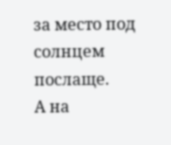за место под солнцем послаще.
А на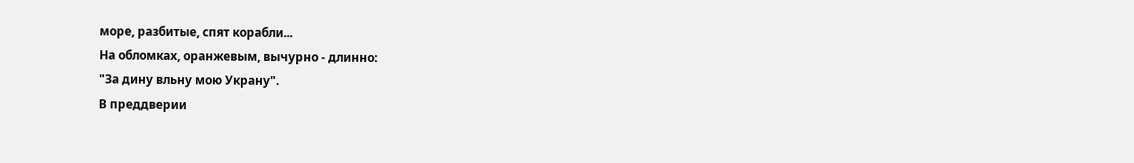море, разбитые, спят корабли...
На обломках, оранжевым, вычурно - длинно:
"За дину вльну мою Украну".
В преддверии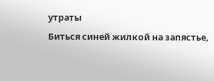утраты
Биться синей жилкой на запястье,